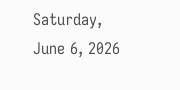Saturday, June 6, 2026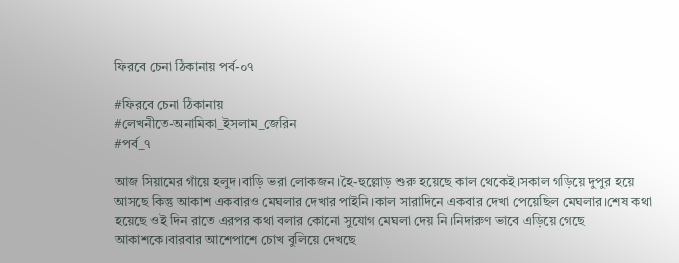ফিরবে চেনা ঠিকানায় পর্ব-০৭

#ফিরবে চেনা ঠিকানায়
#লেখনীতে-অনামিকা_ইসলাম_জেরিন
#পর্ব_৭

আজ সিয়ামের গাঁয়ে হলুদ।বাড়ি ভরা লোকজন।হৈ-হুল্লোড় শুরু হয়েছে কাল থেকেই।সকাল গড়িয়ে দুপুর হয়ে আসছে কিন্তু আকাশ একবারও মেঘলার দেখার পাইনি।কাল সারাদিনে একবার দেখা পেয়েছিল মেঘলার।শেষ কথা হয়েছে ওই দিন রাতে এরপর কথা বলার কোনো সুযোগ মেঘলা দেয় নি।নিদারুণ ভাবে এড়িয়ে গেছে আকাশকে।বারবার আশেপাশে চোখ বুলিয়ে দেখছে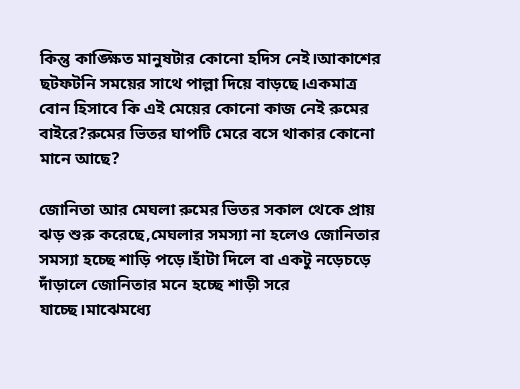কিন্তু কাঙ্ক্ষিত মানুষটার কোনো হদিস নেই।আকাশের ছটফটনি সময়ের সাথে পাল্লা দিয়ে বাড়ছে।একমাত্র বোন হিসাবে কি এই মেয়ের কোনো কাজ নেই রুমের বাইরে?রুমের ভিতর ঘাপটি মেরে বসে থাকার কোনো মানে আছে?

জোনিতা আর মেঘলা রুমের ভিতর সকাল থেকে প্রায় ঝড় শুরু করেছে,মেঘলার সমস্যা না হলেও জোনিতার সমস্যা হচ্ছে শাড়ি পড়ে।হাঁটা দিলে বা একটু নড়েচড়ে দাঁড়ালে জোনিতার মনে হচ্ছে শাড়ী সরে যাচ্ছে।মাঝেমধ্যে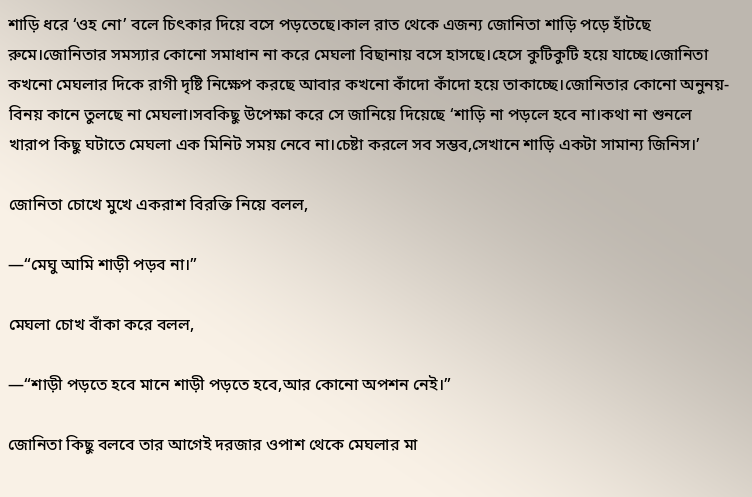শাড়ি ধরে ‘ওহ নো’ বলে চিৎকার দিয়ে বসে পড়তেছে।কাল রাত থেকে এজন্য জোনিতা শাড়ি পড়ে হাঁটছে রুমে।জোনিতার সমস্যার কোনো সমাধান না করে মেঘলা বিছানায় বসে হাসছে।হেসে কুটিকুটি হয়ে যাচ্ছে।জোনিতা কখনো মেঘলার দিকে রাগী দৃষ্টি নিক্ষেপ করছে আবার কখনো কাঁদো কাঁদো হয়ে তাকাচ্ছে।জোনিতার কোনো অনুনয়-বিনয় কানে তুলছে না মেঘলা।সবকিছু উপেক্ষা করে সে জানিয়ে দিয়েছে ‘শাড়ি না পড়লে হবে না।কথা না শুনলে খারাপ কিছু ঘটাতে মেঘলা এক মিনিট সময় নেবে না।চেষ্টা করলে সব সম্ভব,সেখানে শাড়ি একটা সামান্য জিনিস।’

জোনিতা চোখে মুখে একরাশ বিরক্তি নিয়ে বলল,

—“মেঘু আমি শাড়ী পড়ব না।”

মেঘলা চোখ বাঁকা করে বলল,

—“শাড়ী পড়তে হবে মানে শাড়ী পড়তে হবে,আর কোনো অপশন নেই।”

জোনিতা কিছু বলবে তার আগেই দরজার ওপাশ থেকে মেঘলার মা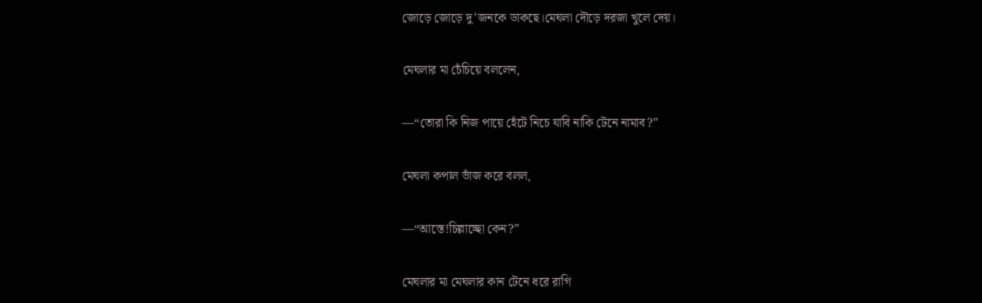জোড়ে জোড়ে দু’জনকে ডাকছে।মেঘলা দৌড়ে দরজা খুলে দেয়।

মেঘলার মা চেঁচিয়ে বললেন,

—“তোরা কি নিজ পায়ে হেঁটে নিচে যাবি নাকি টেনে নামাব?”

মেঘলা কপাল ভাঁজ করে বলল,

—“আস্তে!চিল্লাচ্ছো কেন?”

মেঘলার মা মেঘলার কান টেনে ধরে রাগি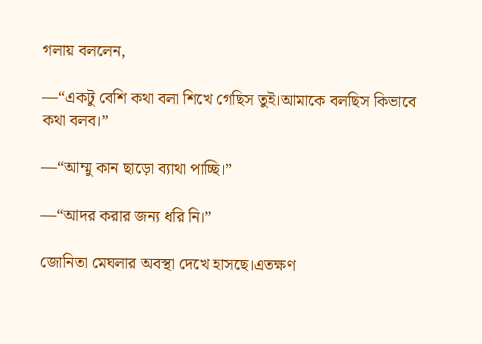গলায় বললেন,

—“একটু বেশি কথা বলা শিখে গেছিস তুই।আমাকে বলছিস কিভাবে কথা বলব।”

—“আম্মু কান ছাড়ো ব্যাথা পাচ্ছি।”

—“আদর করার জন্য ধরি নি।”

জোনিতা মেঘলার অবস্থা দেখে হাসছে।এতক্ষণ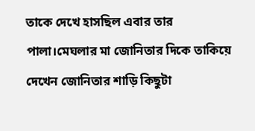তাকে দেখে হাসছিল এবার তার পালা।মেঘলার মা জোনিতার দিকে তাকিয়ে দেখেন জোনিতার শাড়ি কিছুটা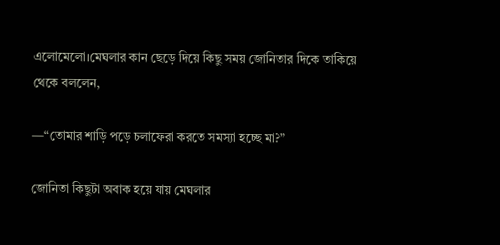এলোমেলো।মেঘলার কান ছেড়ে দিয়ে কিছু সময় জোনিতার দিকে তাকিয়ে থেকে বললেন,

—“তোমার শাড়ি পড়ে চলাফেরা করতে সমস্যা হচ্ছে মা?”

জোনিতা কিছুটা অবাক হয়ে যায় মেঘলার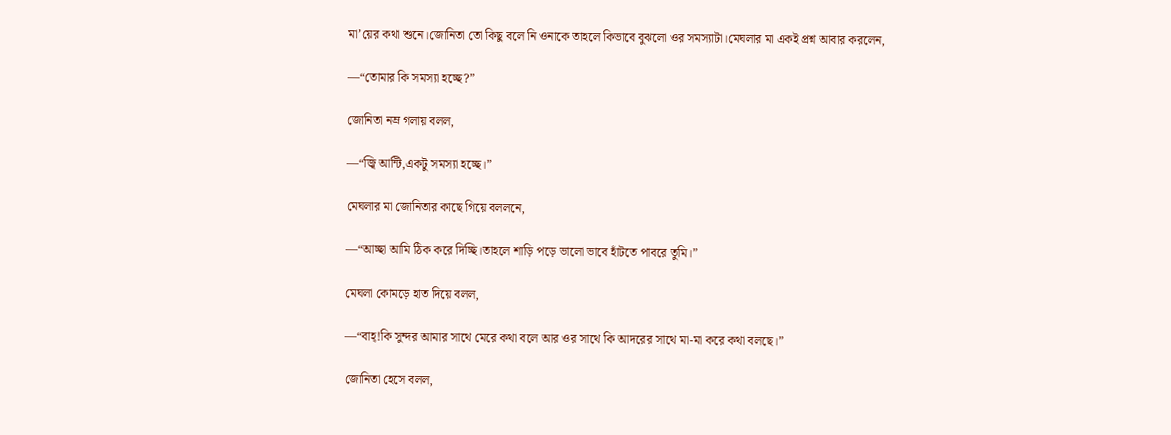মা’য়ের কথা শুনে।জোনিতা তো কিছু বলে নি ওনাকে তাহলে কিভাবে বুঝলো ওর সমস্যাটা।মেঘলার মা একই প্রশ্ন আবার করলেন,

—“তোমার কি সমস্যা হচ্ছে?”

জোনিতা নম্র গলায় বলল,

—“জ্বি আন্টি,একটু সমস্যা হচ্ছে।”

মেঘলার মা জোনিতার কাছে গিয়ে বললনে,

—“আচ্ছা আমি ঠিক করে দিচ্ছি।তাহলে শাড়ি পড়ে ভালো ভাবে হাঁটতে পাবরে তুমি।”

মেঘলা কোমড়ে হাত দিয়ে বলল,

—“বাহ্!কি সুন্দর আমার সাথে মেরে কথা বলে আর ওর সাথে কি আদরের সাথে মা-মা করে কথা বলছে।”

জোনিতা হেসে বলল,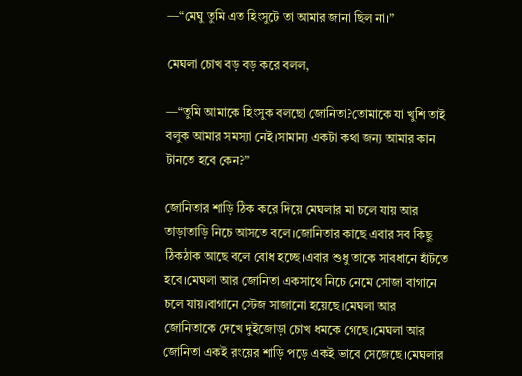—“মেঘু তুমি এত হিংসুটে তা আমার জানা ছিল না।”

মেঘলা চোখ বড় বড় করে বলল,

—“তুমি আমাকে হিংসুক বলছো জোনিতা?তোমাকে যা খুশি তাই বলুক আমার সমস্যা নেই।সামান্য একটা কথা জন্য আমার কান টানতে হবে কেন?”

জোনিতার শাড়ি ঠিক করে দিয়ে মেঘলার মা চলে যায় আর তাড়াতাড়ি নিচে আসতে বলে।জোনিতার কাছে এবার সব কিছু ঠিকঠাক আছে বলে বোধ হচ্ছে।এবার শুধু তাকে সাবধানে হাঁটতে হবে।মেঘলা আর জোনিতা একসাথে নিচে নেমে সোজা বাগানে চলে যায়।বাগানে স্টেজ সাজানো হয়েছে।মেঘলা আর জোনিতাকে দেখে দুইজোড়া চোখ ধমকে গেছে।মেঘলা আর জোনিতা একই রংয়ের শাড়ি পড়ে একই ভাবে সেজেছে।মেঘলার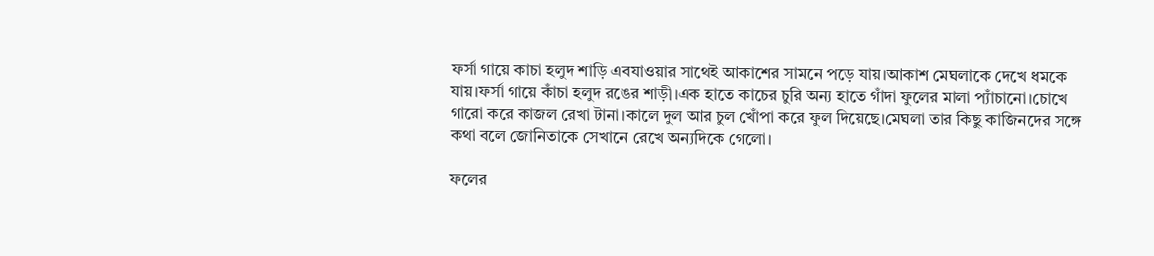ফর্সা গায়ে কাচা হলুদ শাড়ি এবযাওয়ার সাথেই আকাশের সামনে পড়ে যায়।আকাশ মেঘলাকে দেখে ধমকে যায়।ফর্সা গায়ে কাঁচা হলুদ রঙের শাড়ী।এক হাতে কাচের চুরি অন্য হাতে গাঁদা ফুলের মালা প্যাঁচানো।চোখে গারো করে কাজল রেখা টানা।কালে দুল আর চুল খোঁপা করে ফুল দিয়েছে।মেঘলা তার কিছু কাজিনদের সঙ্গে কথা বলে জোনিতাকে সেখানে রেখে অন্যদিকে গেলো।

ফলের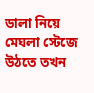ডালা নিয়ে মেঘলা স্টেজে উঠতে তখন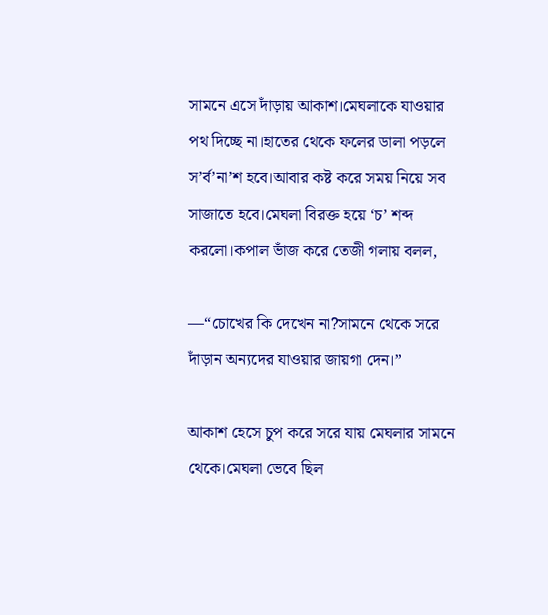সামনে এসে দাঁড়ায় আকাশ।মেঘলাকে যাওয়ার পথ দিচ্ছে না।হাতের থেকে ফলের ডালা পড়লে স’র্ব’না’শ হবে।আবার কষ্ট করে সময় নিয়ে সব সাজাতে হবে।মেঘলা বিরক্ত হয়ে ‘চ’ শব্দ করলো।কপাল ভাঁজ করে তেজী গলায় বলল,

—“চোখের কি দেখেন না?সামনে থেকে সরে দাঁড়ান অন্যদের যাওয়ার জায়গা দেন।”

আকাশ হেসে চুপ করে সরে যায় মেঘলার সামনে থেকে।মেঘলা ভেবে ছিল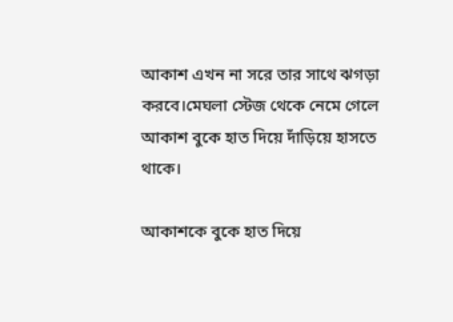আকাশ এখন না সরে তার সাথে ঝগড়া করবে।মেঘলা স্টেজ থেকে নেমে গেলে আকাশ বুকে হাত দিয়ে দাঁড়িয়ে হাসতে থাকে।

আকাশকে বুকে হাত দিয়ে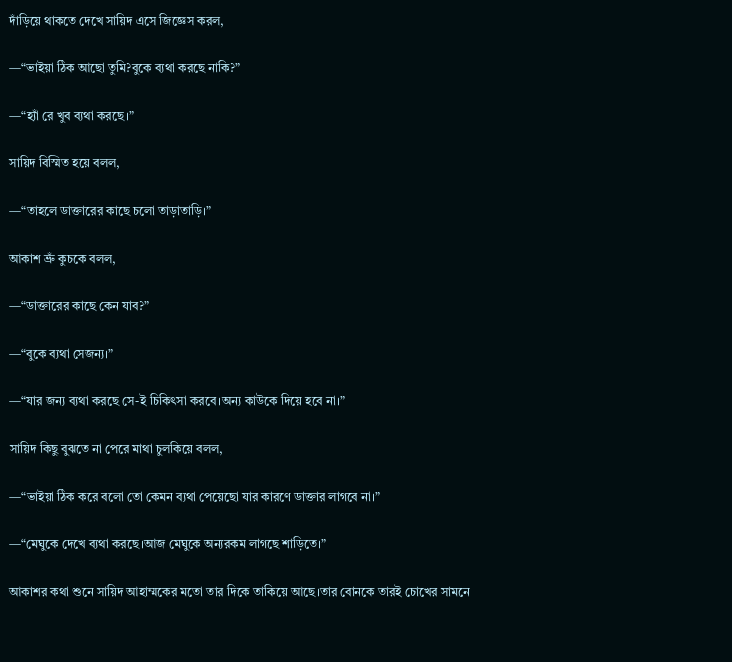দাঁড়িয়ে থাকতে দেখে সায়িদ এসে জিজ্ঞেস করল,

—“ভাইয়া ঠিক আছো তুমি?বুকে ব্যথা করছে নাকি?”

—“হ্যাঁ রে খুব ব্যথা করছে।”

সায়িদ বিস্মিত হয়ে বলল,

—“তাহলে ডাক্তারের কাছে চলো তাড়াতাড়ি।”

আকাশ ভ্রুঁ কুচকে বলল,

—“ডাক্তারের কাছে কেন যাব?”

—“বুকে ব্যথা সেজন্য।”

—“যার জন্য ব্যথা করছে সে-ই চিকিৎসা করবে।অন্য কাউকে দিয়ে হবে না।”

সায়িদ কিছু বুঝতে না পেরে মাথা চুলকিয়ে বলল,

—“ভাইয়া ঠিক করে বলো তো কেমন ব্যথা পেয়েছো যার কারণে ডাক্তার লাগবে না।”

—“মেঘুকে দেখে ব্যথা করছে।আজ মেঘুকে অন্যরকম লাগছে শাড়িতে।”

আকাশর কথা শুনে সায়িদ আহাম্মকের মতো তার দিকে তাকিয়ে আছে।তার বোনকে তারই চোখের সামনে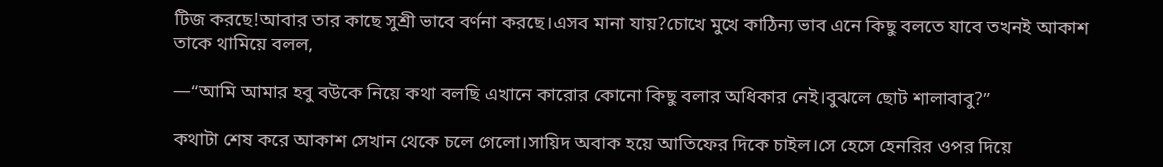টিজ করছে!আবার তার কাছে সুশ্রী ভাবে বর্ণনা করছে।এসব মানা যায়?চোখে মুখে কাঠিন্য ভাব এনে কিছু বলতে যাবে তখনই আকাশ তাকে থামিয়ে বলল,

—“আমি আমার হবু বউকে নিয়ে কথা বলছি এখানে কারোর কোনো কিছু বলার অধিকার নেই।বুঝলে ছোট শালাবাবু?”

কথাটা শেষ করে আকাশ সেখান থেকে চলে গেলো।সায়িদ অবাক হয়ে আতিফের দিকে চাইল।সে হেসে হেনরির ওপর দিয়ে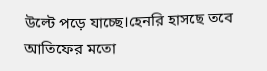উল্টে পড়ে যাচ্ছে।হেনরি হাসছে তবে আতিফের মতো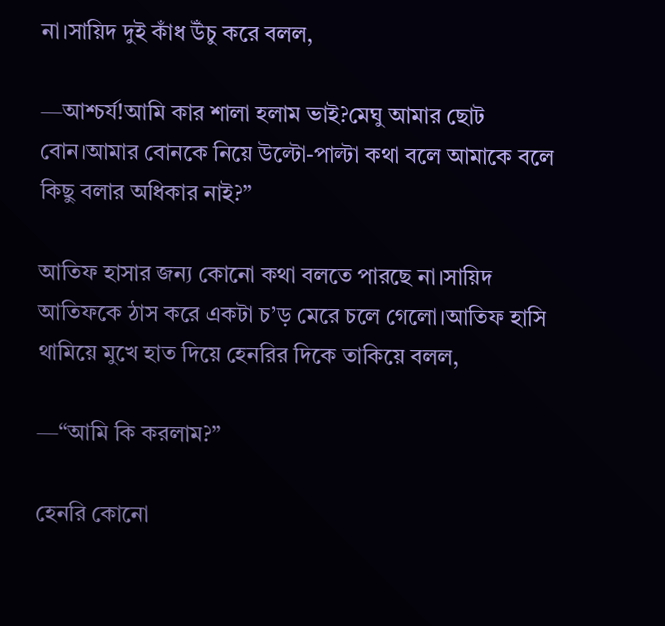না।সায়িদ দুই কাঁধ উঁচু করে বলল,

—আশ্চর্য!আমি কার শালা হলাম ভাই?মেঘু আমার ছোট বোন।আমার বোনকে নিয়ে উল্টো-পাল্টা কথা বলে আমাকে বলে কিছু বলার অধিকার নাই?”

আতিফ হাসার জন্য কোনো কথা বলতে পারছে না।সায়িদ আতিফকে ঠাস করে একটা চ’ড় মেরে চলে গেলো।আতিফ হাসি থামিয়ে মুখে হাত দিয়ে হেনরির দিকে তাকিয়ে বলল,

—“আমি কি করলাম?”

হেনরি কোনো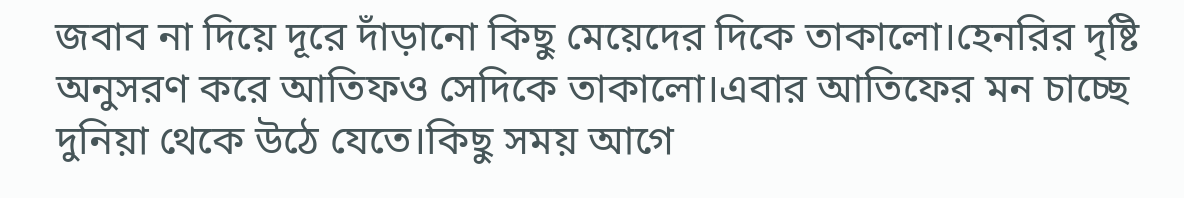জবাব না দিয়ে দূরে দাঁড়ানো কিছু মেয়েদের দিকে তাকালো।হেনরির দৃষ্টি অনুসরণ করে আতিফও সেদিকে তাকালো।এবার আতিফের মন চাচ্ছে দুনিয়া থেকে উঠে যেতে।কিছু সময় আগে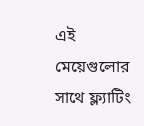এই মেয়েগুলোর সাথে ফ্ল্যাটিং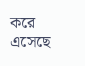করে এসেছে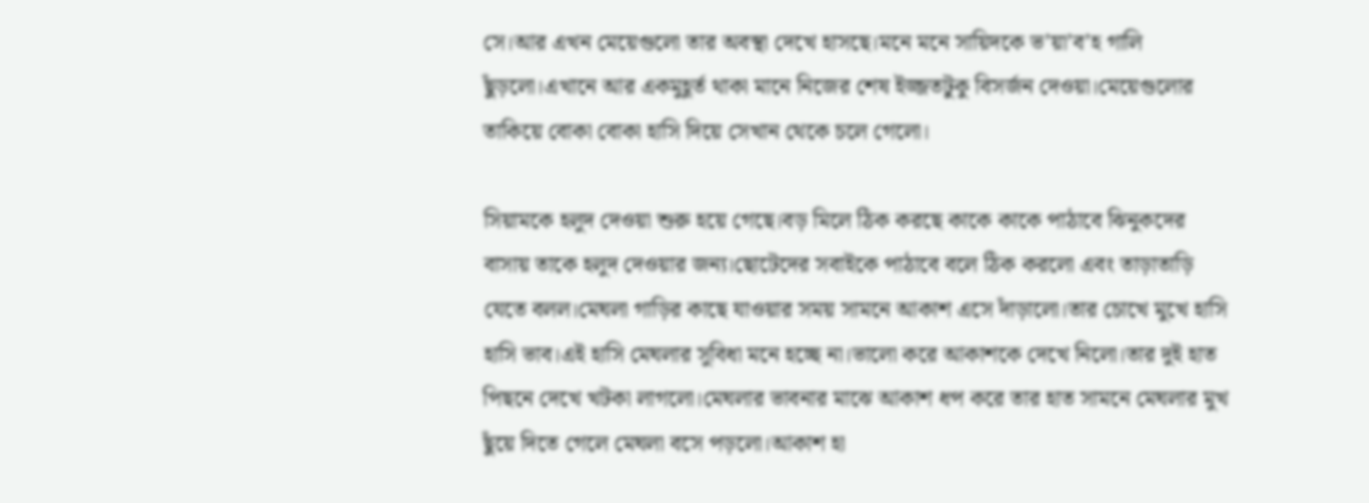সে।আর এখন মেয়েগুলো তার অবস্থা দেখে হাসছে।মনে মনে সায়িদকে ভ’য়া’ব’হ গালি ছুঁড়লো।এখানে আর একমুহূর্ত থাকা মানে নিজের শেষ ইজ্জতটুকু বিসর্জন দেওয়া।মেয়েগুলোর তাকিয়ে বোকা বোকা হাসি দিয়ে সেখান থেকে চলে গেলো।

সিয়ামকে হলুদ দেওয়া শুরু হয়ে গেছে।বড় মিলে ঠিক করছে কাকে কাকে পাঠাবে ঝিনুকদের বাসায় তাকে হলুদ দেওয়ার জন্য।ছোটেদের সবাইকে পাঠাবে বলে ঠিক করলো এবং তাড়াতাড়ি যেতে বলল।মেঘলা গাড়ির কাছে যাওয়ার সময় সামনে আকাশ এসে দাঁড়ালো।তার চোখে মুখে হাসি হাসি ভাব।এই হাসি মেঘলার সুবিধা মনে হচ্ছে না।ভালো করে আকাশকে দেখে নিলো।তার দুই হাত পিছনে দেখে খটকা লাগলো।মেঘলার ভাবনার মাঝে আকাশ ধপ করে তার হাত সামনে মেঘলার মুখ ছুঁয়ে দিতে গেলে মেঘলা বসে পড়লো।আকাশ হা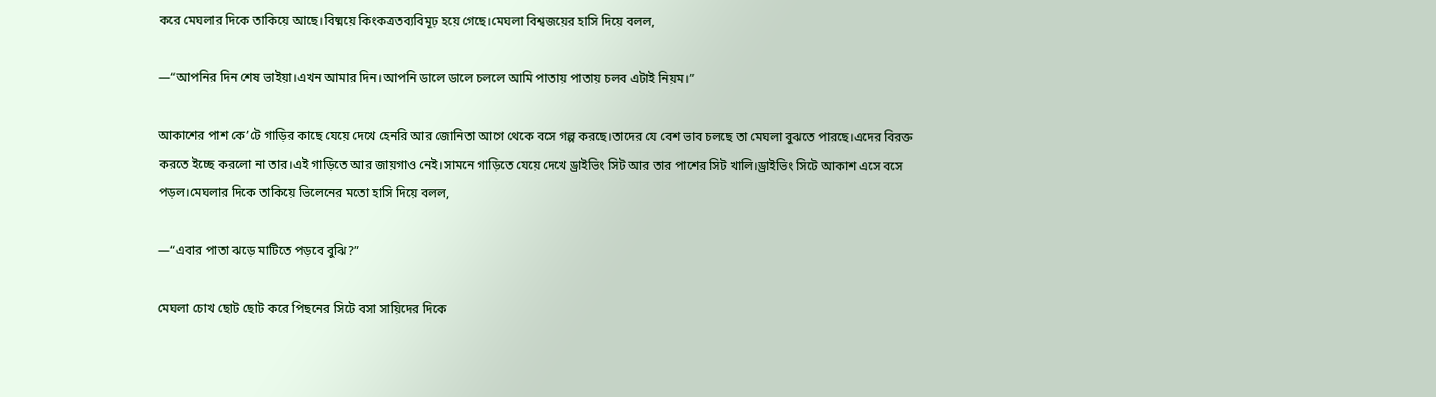করে মেঘলার দিকে তাকিয়ে আছে।বিষ্ময়ে কিংকত্রতব্যবিমূঢ় হয়ে গেছে।মেঘলা বিশ্বজয়ের হাসি দিয়ে বলল,

—“আপনির দিন শেষ ভাইয়া।এখন আমার দিন।আপনি ডালে ডালে চললে আমি পাতায় পাতায় চলব এটাই নিয়ম।”

আকাশের পাশ কে’টে গাড়ির কাছে যেয়ে দেখে হেনরি আর জোনিতা আগে থেকে বসে গল্প করছে।তাদের যে বেশ ভাব চলছে তা মেঘলা বুঝতে পারছে।এদের বিরক্ত করতে ইচ্ছে করলো না তার।এই গাড়িতে আর জায়গাও নেই।সামনে গাড়িতে যেয়ে দেখে ড্রাইভিং সিট আর তার পাশের সিট খালি।ড্রাইভিং সিটে আকাশ এসে বসে পড়ল।মেঘলার দিকে তাকিয়ে ভিলেনের মতো হাসি দিয়ে বলল,

—“এবার পাতা ঝড়ে মাটিতে পড়বে বুঝি?”

মেঘলা চোখ ছোট ছোট করে পিছনের সিটে বসা সায়িদের দিকে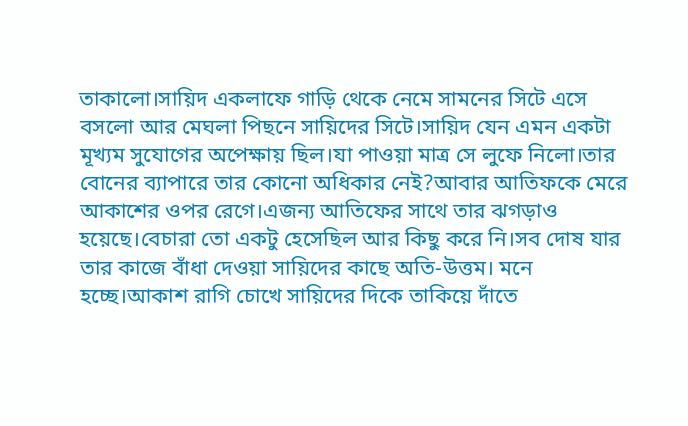তাকালো।সায়িদ একলাফে গাড়ি থেকে নেমে সামনের সিটে এসে বসলো আর মেঘলা পিছনে সায়িদের সিটে।সায়িদ যেন এমন একটা মূখ্যম সুযোগের অপেক্ষায় ছিল।যা পাওয়া মাত্র সে লুফে নিলো।তার বোনের ব্যাপারে তার কোনো অধিকার নেই?আবার আতিফকে মেরে আকাশের ওপর রেগে।এজন্য আতিফের সাথে তার ঝগড়াও হয়েছে।বেচারা তো একটু হেসেছিল আর কিছু করে নি।সব দোষ যার তার কাজে বাঁধা দেওয়া সায়িদের কাছে অতি-উত্তম। মনে হচ্ছে।আকাশ রাগি চোখে সায়িদের দিকে তাকিয়ে দাঁতে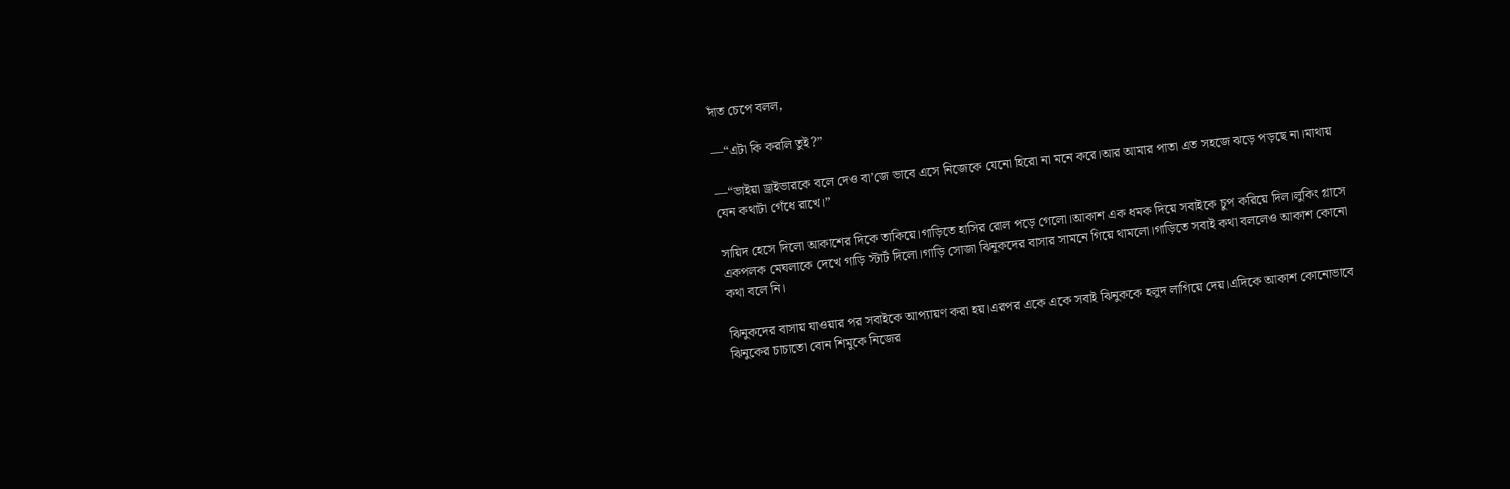দাঁত চেপে বলল,

—“এটা কি করলি তুই?”

—“ভাইয়া ড্রাইভারকে বলে দেও বা’জে ভাবে এসে নিজেকে যেনো হিরো না মনে করে।আর আমার পাতা এত সহজে ঝড়ে পড়ছে না।মাথায় যেন কথাটা গেঁধে রাখে।”

সায়িদ হেসে দিলো আকাশের দিকে তাকিয়ে।গাড়িতে হাসির রোল পড়ে গেলো।আকাশ এক ধমক দিয়ে সবাইকে চুপ করিয়ে দিল।লুকিং গ্লাসে একপলক মেঘলাকে দেখে গাড়ি স্টার্ট দিলো।গাড়ি সোজা ঝিনুকদের বাসার সামনে গিয়ে থামলো।গাড়িতে সবাই কথা বললেও আকাশ কোনো কথা বলে নি।

ঝিনুকদের বাসায় যাওয়ার পর সবাইকে আপ্যায়ণ করা হয়।এরপর একে একে সবাই ঝিনুককে হলুদ লাগিয়ে দেয়।এদিকে আকাশ কোনোভাবে ঝিনুকের চাচাতো বোন শিমুকে নিজের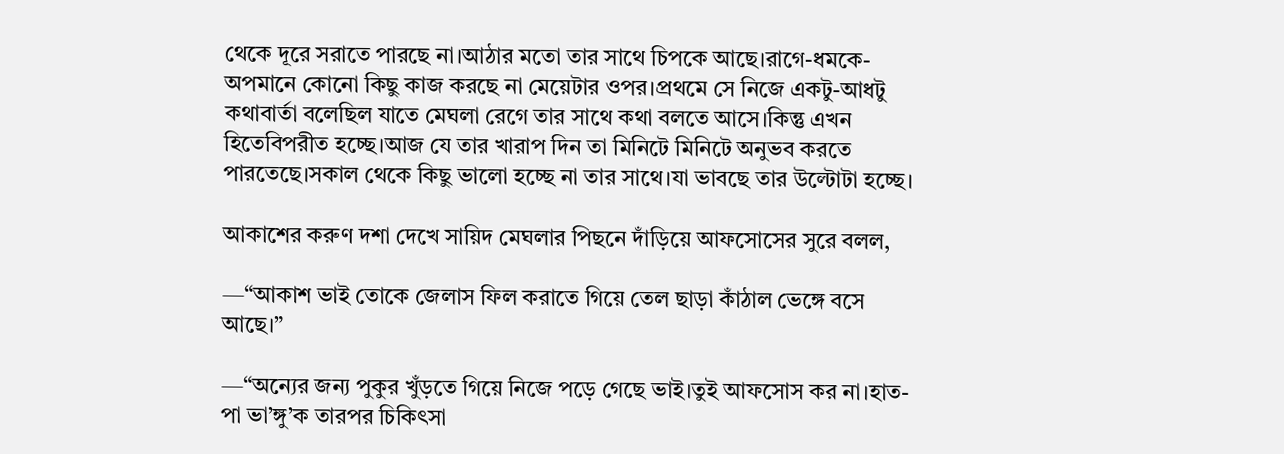থেকে দূরে সরাতে পারছে না।আঠার মতো তার সাথে চিপকে আছে।রাগে-ধমকে-অপমানে কোনো কিছু কাজ করছে না মেয়েটার ওপর।প্রথমে সে নিজে একটু-আধটু কথাবার্তা বলেছিল যাতে মেঘলা রেগে তার সাথে কথা বলতে আসে।কিন্তু এখন হিতেবিপরীত হচ্ছে।আজ যে তার খারাপ দিন তা মিনিটে মিনিটে অনুভব করতে পারতেছে।সকাল থেকে কিছু ভালো হচ্ছে না তার সাথে।যা ভাবছে তার উল্টোটা হচ্ছে।

আকাশের করুণ দশা দেখে সায়িদ মেঘলার পিছনে দাঁড়িয়ে আফসোসের সুরে বলল,

—“আকাশ ভাই তোকে জেলাস ফিল করাতে গিয়ে তেল ছাড়া কাঁঠাল ভেঙ্গে বসে আছে।”

—“অন্যের জন্য পুকুর খুঁড়তে গিয়ে নিজে পড়ে গেছে ভাই।তুই আফসোস কর না।হাত-পা ভা’ঙ্গু’ক তারপর চিকিৎসা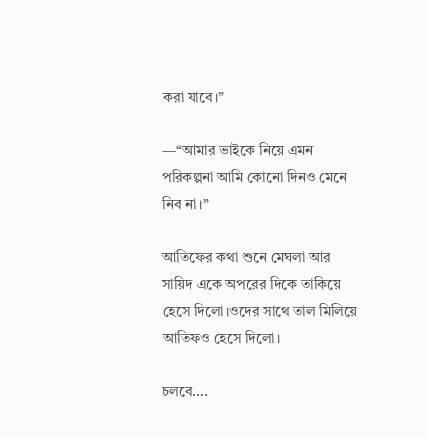করা যাবে।”

—“আমার ভাইকে নিয়ে এমন পরিকল্পনা আমি কোনো দিনও মেনে নিব না।”

আতিফের কথা শুনে মেঘলা আর সায়িদ একে অপরের দিকে তাকিয়ে হেসে দিলো।ওদের সাথে তাল মিলিয়ে আতিফও হেসে দিলো।

চলবে….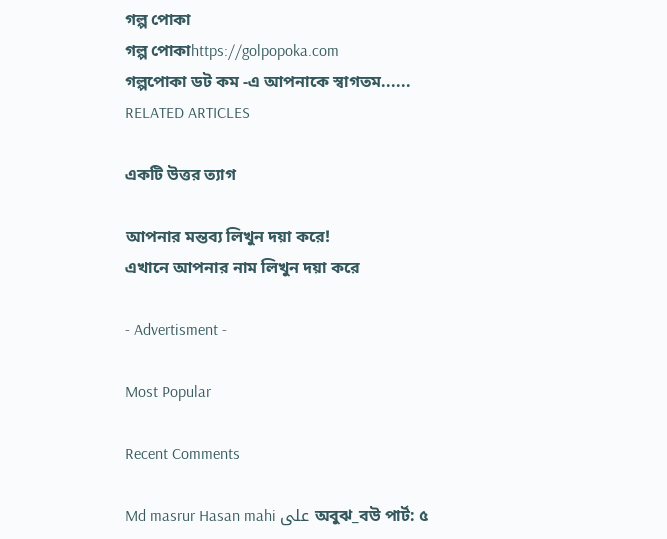গল্প পোকা
গল্প পোকাhttps://golpopoka.com
গল্পপোকা ডট কম -এ আপনাকে স্বাগতম......
RELATED ARTICLES

একটি উত্তর ত্যাগ

আপনার মন্তব্য লিখুন দয়া করে!
এখানে আপনার নাম লিখুন দয়া করে

- Advertisment -

Most Popular

Recent Comments

Md masrur Hasan mahi على অবুঝ_বউ পার্ট: ৫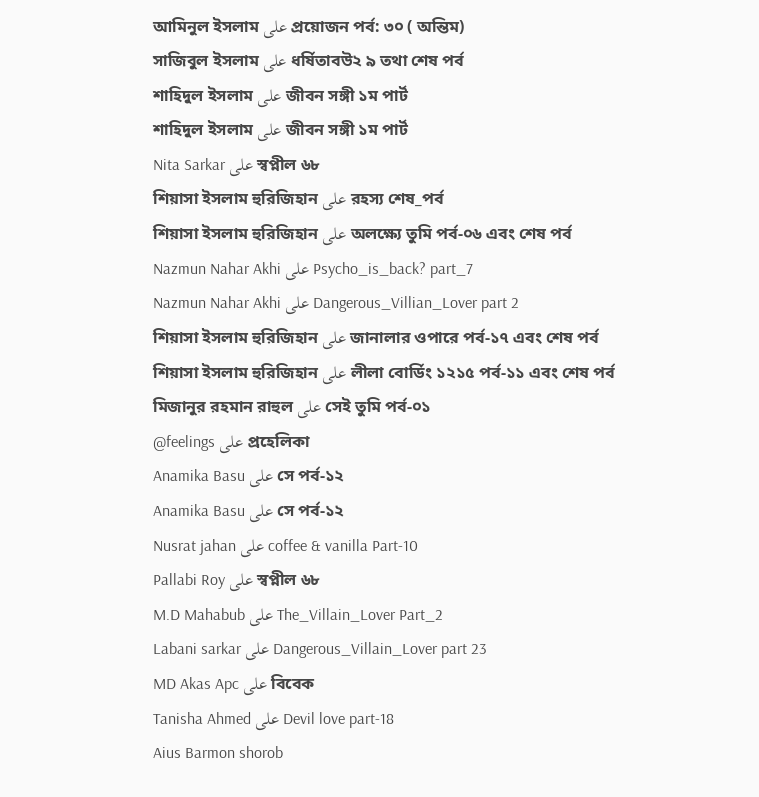আমিনুল ইসলাম على প্রয়োজন পর্ব: ৩০ ( অন্তিম)
সাজিবুল ইসলাম على ধর্ষিতাবউ২ ৯ তথা শেষ পর্ব
শাহিদুল ইসলাম على জীবন সঙ্গী ১ম পার্ট
শাহিদুল ইসলাম على জীবন সঙ্গী ১ম পার্ট
Nita Sarkar على স্বপ্নীল ৬৮
শিয়াসা ইসলাম হুরিজিহান على রহস্য শেষ_পর্ব
শিয়াসা ইসলাম হুরিজিহান على অলক্ষ্যে তুমি পর্ব-০৬ এবং শেষ পর্ব
Nazmun Nahar Akhi على Psycho_is_back? part_7
Nazmun Nahar Akhi على Dangerous_Villian_Lover part 2
শিয়াসা ইসলাম হুরিজিহান على জানালার ওপারে পর্ব-১৭ এবং শেষ পর্ব
শিয়াসা ইসলাম হুরিজিহান على লীলা বোর্ডিং ১২১৫ পর্ব-১১ এবং শেষ পর্ব
মিজানুর রহমান রাহুল على সেই তুমি পর্ব-০১
@feelings على প্রহেলিকা
Anamika Basu على সে পর্ব-১২
Anamika Basu على সে পর্ব-১২
Nusrat jahan على coffee & vanilla Part-10
Pallabi Roy على স্বপ্নীল ৬৮
M.D Mahabub على The_Villain_Lover Part_2
Labani sarkar على Dangerous_Villain_Lover part 23
MD Akas Apc على বিবেক
Tanisha Ahmed على Devil love part-18
Aius Barmon shorob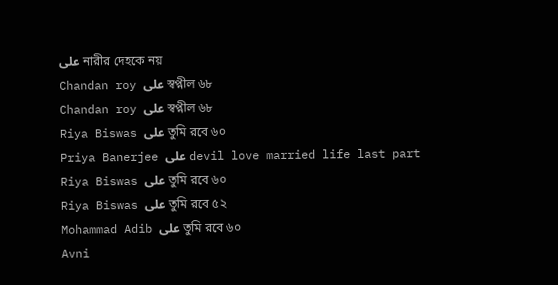على নারীর দেহকে নয়
Chandan roy على স্বপ্নীল ৬৮
Chandan roy على স্বপ্নীল ৬৮
Riya Biswas على তুমি রবে ৬০
Priya Banerjee على devil love married life last part
Riya Biswas على তুমি রবে ৬০
Riya Biswas على তুমি রবে ৫২
Mohammad Adib على তুমি রবে ৬০
Avni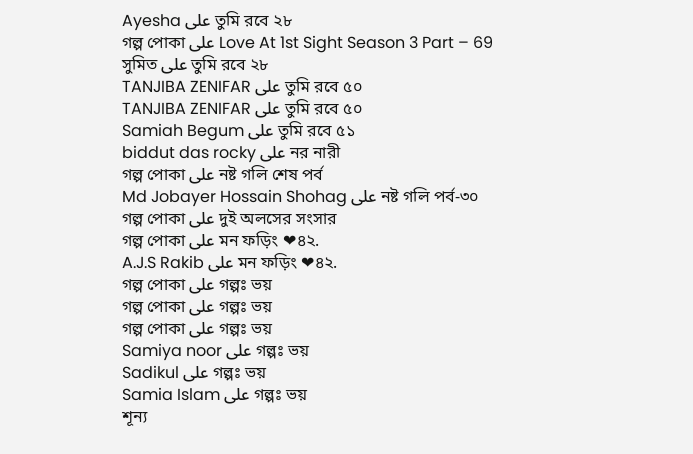Ayesha على তুমি রবে ২৮
গল্প পোকা على Love At 1st Sight Season 3 Part – 69
সুমিত على তুমি রবে ২৮
TANJIBA ZENIFAR على তুমি রবে ৫০
TANJIBA ZENIFAR على তুমি রবে ৫০
Samiah Begum على তুমি রবে ৫১
biddut das rocky على নর নারী
গল্প পোকা على নষ্ট গলি শেষ পর্ব
Md Jobayer Hossain Shohag على নষ্ট গলি পর্ব-৩০
গল্প পোকা على দুই অলসের সংসার
গল্প পোকা على মন ফড়িং ❤৪২.
A.J.S Rakib على মন ফড়িং ❤৪২.
গল্প পোকা على গল্পঃ ভয়
গল্প পোকা على গল্পঃ ভয়
গল্প পোকা على গল্পঃ ভয়
Samiya noor على গল্পঃ ভয়
Sadikul على গল্পঃ ভয়
Samia Islam على গল্পঃ ভয়
শূন্য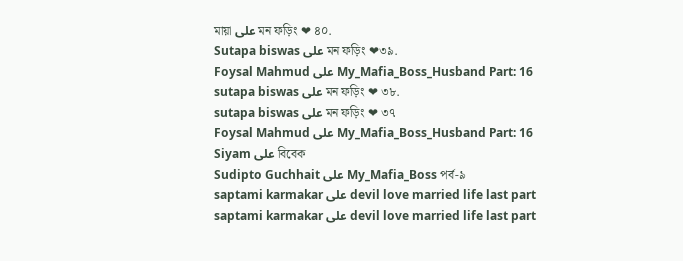মায়া على মন ফড়িং ❤ ৪০.
Sutapa biswas على মন ফড়িং ❤৩৯.
Foysal Mahmud على My_Mafia_Boss_Husband Part: 16
sutapa biswas على মন ফড়িং ❤ ৩৮.
sutapa biswas على মন ফড়িং ❤ ৩৭
Foysal Mahmud على My_Mafia_Boss_Husband Part: 16
Siyam على বিবেক
Sudipto Guchhait على My_Mafia_Boss পর্ব-৯
saptami karmakar على devil love married life last part
saptami karmakar على devil love married life last part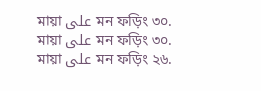মায়া على মন ফড়িং ৩০.
মায়া على মন ফড়িং ৩০.
মায়া على মন ফড়িং ২৬.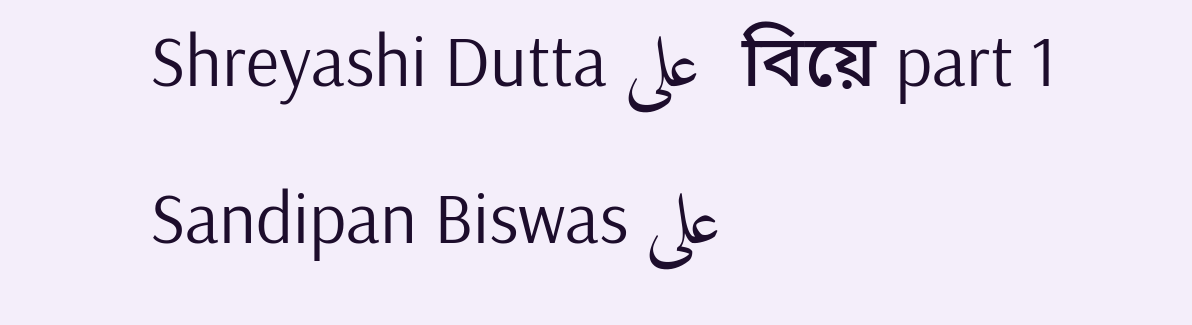Shreyashi Dutta على  বিয়ে part 1
Sandipan Biswas على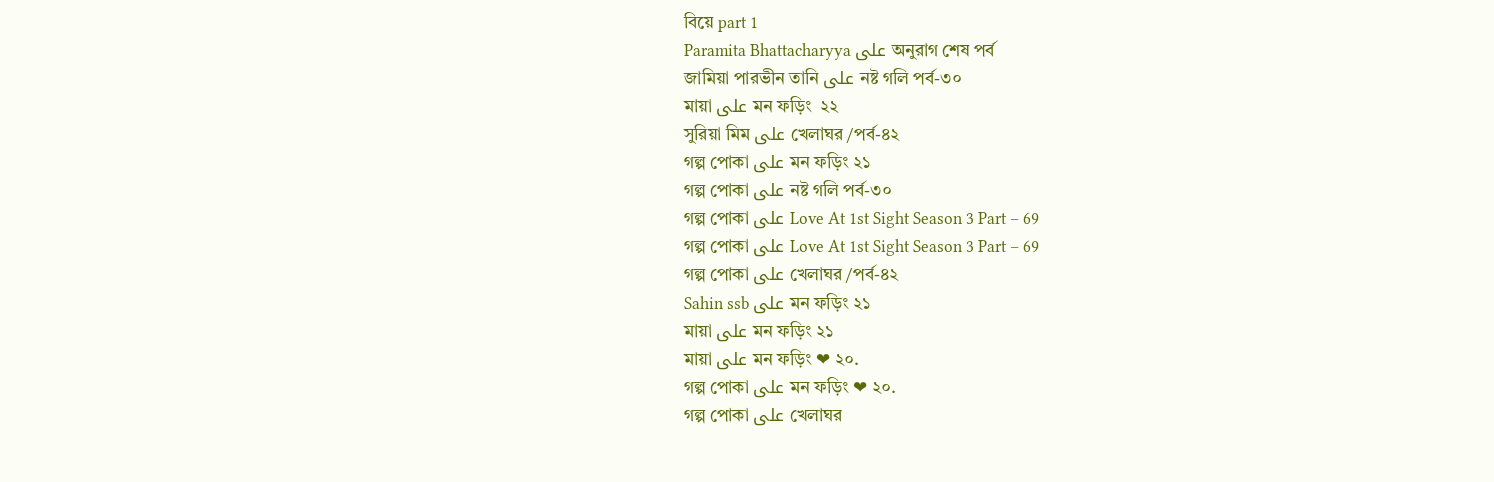বিয়ে part 1
Paramita Bhattacharyya على অনুরাগ শেষ পর্ব
জামিয়া পারভীন তানি على নষ্ট গলি পর্ব-৩০
মায়া على মন ফড়িং  ২২
সুরিয়া মিম على খেলাঘর /পর্ব-৪২
গল্প পোকা على মন ফড়িং ২১
গল্প পোকা على নষ্ট গলি পর্ব-৩০
গল্প পোকা على Love At 1st Sight Season 3 Part – 69
গল্প পোকা على Love At 1st Sight Season 3 Part – 69
গল্প পোকা على খেলাঘর /পর্ব-৪২
Sahin ssb على মন ফড়িং ২১
মায়া على মন ফড়িং ২১
মায়া على মন ফড়িং ❤ ২০.
গল্প পোকা على মন ফড়িং ❤ ২০.
গল্প পোকা على খেলাঘর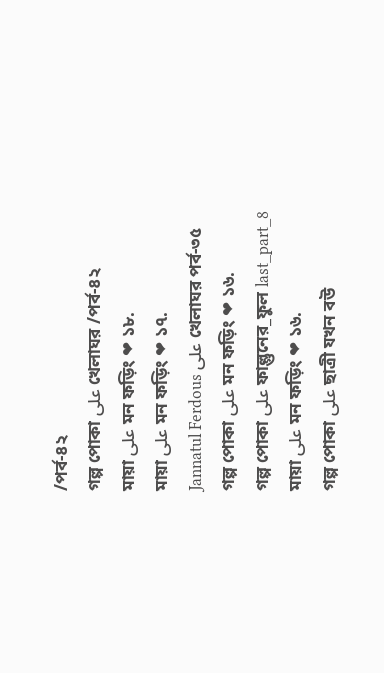/পর্ব-৪২
গল্প পোকা على খেলাঘর /পর্ব-৪২
মায়া على মন ফড়িং ❤ ১৮.
মায়া على মন ফড়িং ❤ ১৭.
Jannatul Ferdous على খেলাঘর পর্ব-৩৫
গল্প পোকা على মন ফড়িং ❤ ১৬.
গল্প পোকা على ফাল্গুনের_ফুল last_part_8
মায়া على মন ফড়িং ❤ ১৬.
গল্প পোকা على ছাত্রী যখন বউ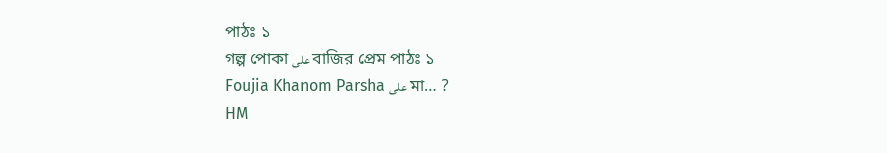পাঠঃ ১
গল্প পোকা على বাজির প্রেম পাঠঃ ১
Foujia Khanom Parsha على মা… ?
HM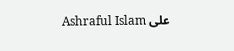Ashraful Islam على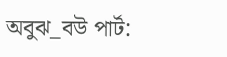অবুঝ_বউ পার্ট: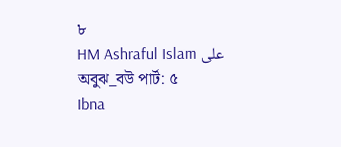৮
HM Ashraful Islam على অবুঝ_বউ পার্ট: ৫
Ibna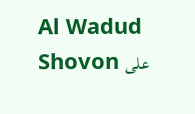Al Wadud Shovon على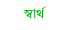স্বার্থ